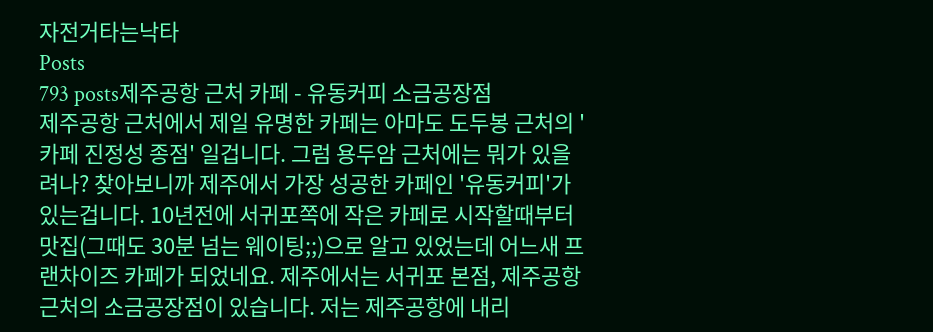자전거타는낙타
Posts
793 posts제주공항 근처 카페 - 유동커피 소금공장점
제주공항 근처에서 제일 유명한 카페는 아마도 도두봉 근처의 '카페 진정성 종점' 일겁니다. 그럼 용두암 근처에는 뭐가 있을려나? 찾아보니까 제주에서 가장 성공한 카페인 '유동커피'가 있는겁니다. 10년전에 서귀포쪽에 작은 카페로 시작할때부터 맛집(그때도 30분 넘는 웨이팅;;)으로 알고 있었는데 어느새 프랜차이즈 카페가 되었네요. 제주에서는 서귀포 본점, 제주공항 근처의 소금공장점이 있습니다. 저는 제주공항에 내리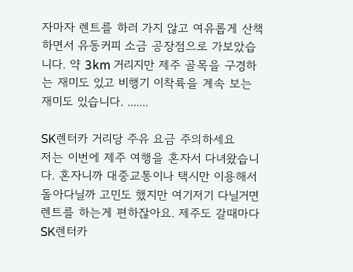자마자 렌트를 하러 가지 않고 여유롭게 산책하면서 유동커피 소금 공장점으로 가보았습니다. 약 3km 거리지만 제주 골목을 구경하는 재미도 있고 비행기 이착륙을 계속 보는 재미도 있습니다. .......

SK렌터카 거리당 주유 요금 주의하세요
저는 이번에 제주 여행을 혼자서 다녀왔습니다. 혼자니까 대중교통이나 택시만 이용해서 돌아다닐까 고민도 했지만 여기저기 다닐거면 렌트를 하는게 편하잖아요. 제주도 갈때마다 SK렌터카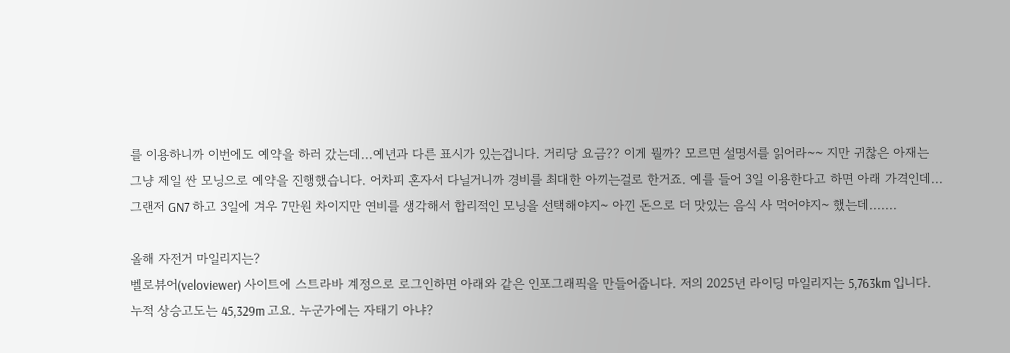를 이용하니까 이번에도 예약을 하러 갔는데...예년과 다른 표시가 있는겁니다. 거리당 요금?? 이게 뭘까? 모르면 설명서를 읽어라~~ 지만 귀찮은 아재는 그냥 제일 싼 모닝으로 예약을 진행했습니다. 어차피 혼자서 다닐거니까 경비를 최대한 아끼는걸로 한거죠. 예를 들어 3일 이용한다고 하면 아래 가격인데... 그랜저 GN7 하고 3일에 겨우 7만원 차이지만 연비를 생각해서 합리적인 모닝을 선택해야지~ 아낀 돈으로 더 맛있는 음식 사 먹어야지~ 했는데.......

올해 자전거 마일리지는?
벨로뷰어(veloviewer) 사이트에 스트라바 계정으로 로그인하면 아래와 같은 인포그래픽을 만들어줍니다. 저의 2025년 라이딩 마일리지는 5,763km 입니다. 누적 상승고도는 45,329m 고요. 누군가에는 자태기 아냐?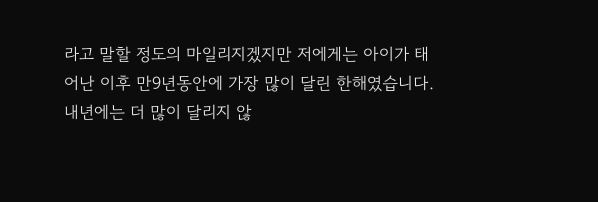라고 말할 정도의 마일리지겠지만 저에게는 아이가 태어난 이후 만9년동안에 가장 많이 달린 한해였습니다. 내년에는 더 많이 달리지 않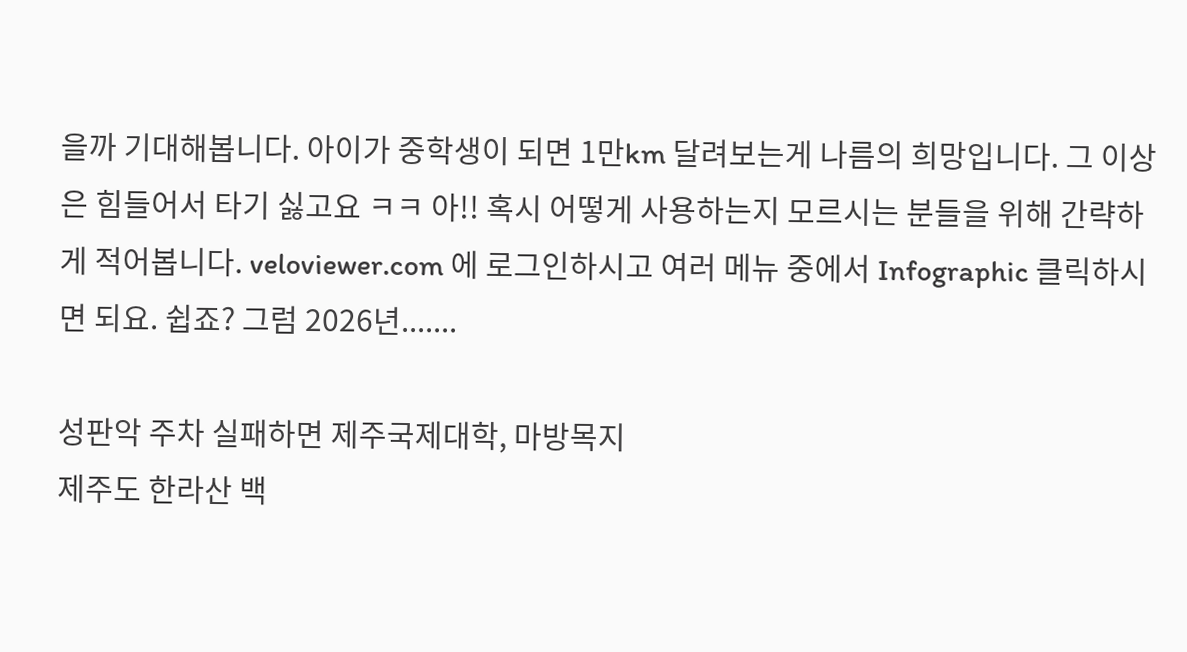을까 기대해봅니다. 아이가 중학생이 되면 1만km 달려보는게 나름의 희망입니다. 그 이상은 힘들어서 타기 싫고요 ㅋㅋ 아!! 혹시 어떻게 사용하는지 모르시는 분들을 위해 간략하게 적어봅니다. veloviewer.com 에 로그인하시고 여러 메뉴 중에서 Infographic 클릭하시면 되요. 쉽죠? 그럼 2026년.......

성판악 주차 실패하면 제주국제대학, 마방목지
제주도 한라산 백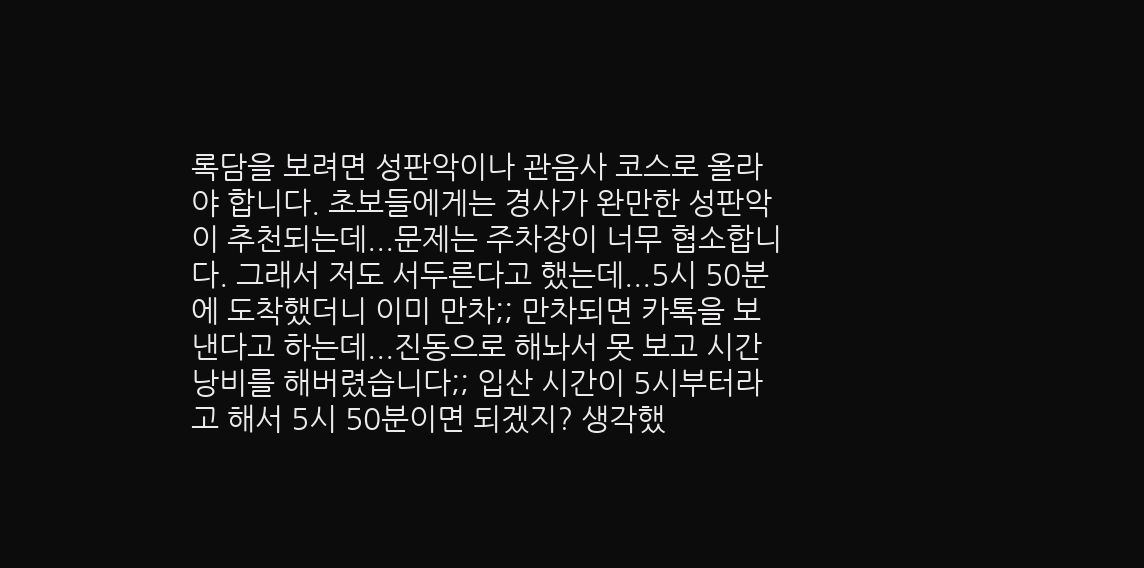록담을 보려면 성판악이나 관음사 코스로 올라야 합니다. 초보들에게는 경사가 완만한 성판악이 추천되는데...문제는 주차장이 너무 협소합니다. 그래서 저도 서두른다고 했는데...5시 50분에 도착했더니 이미 만차;; 만차되면 카톡을 보낸다고 하는데...진동으로 해놔서 못 보고 시간 낭비를 해버렸습니다;; 입산 시간이 5시부터라고 해서 5시 50분이면 되겠지? 생각했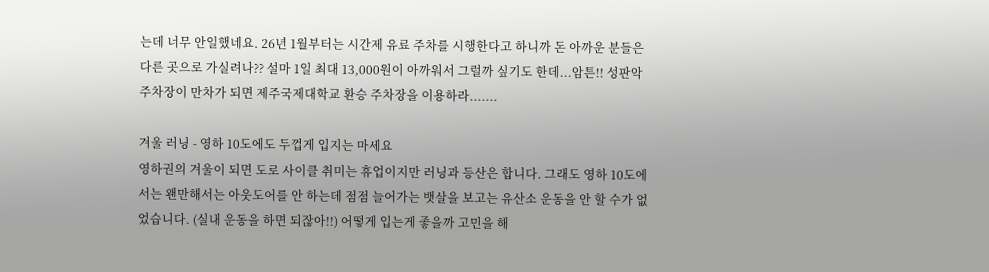는데 너무 안일했네요. 26년 1월부터는 시간제 유료 주차를 시행한다고 하니까 돈 아까운 분들은 다른 곳으로 가실려나?? 설마 1일 최대 13,000원이 아까워서 그럴까 싶기도 한데...암튼!! 성판악 주차장이 만차가 되면 제주국제대학교 환승 주차장을 이용하라.......

겨울 러닝 - 영하 10도에도 두껍게 입지는 마세요
영하권의 겨울이 되면 도로 사이클 취미는 휴업이지만 러닝과 등산은 합니다. 그래도 영하 10도에서는 왠만해서는 아웃도어를 안 하는데 점점 늘어가는 뱃살을 보고는 유산소 운동을 안 할 수가 없었습니다. (실내 운동을 하면 되잖아!!) 어떻게 입는게 좋을까 고민을 해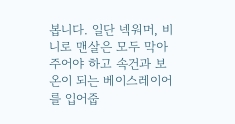봅니다. 일단 넥워머, 비니로 맨살은 모두 막아주어야 하고 속건과 보온이 되는 베이스레이어를 입어줍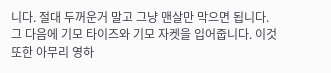니다. 절대 두꺼운거 말고 그냥 맨살만 막으면 됩니다. 그 다음에 기모 타이즈와 기모 자켓을 입어줍니다. 이것 또한 아무리 영하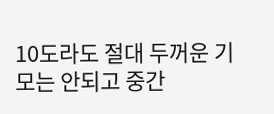10도라도 절대 두꺼운 기모는 안되고 중간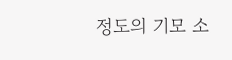정도의 기모 소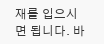재를 입으시면 됩니다. 바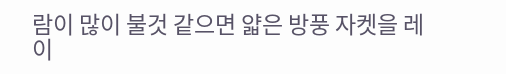람이 많이 불것 같으면 얇은 방풍 자켓을 레이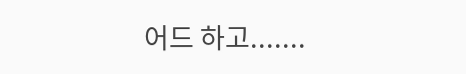어드 하고.......